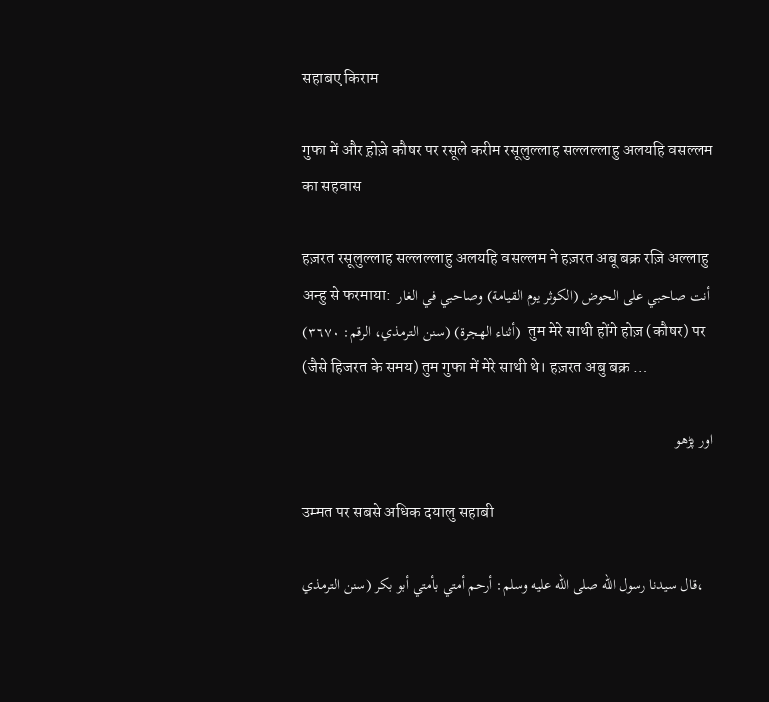सहाबए किराम

गुफा में और ह़ोज़े कौषर पर रसूले करीम रसूलुल्लाह सल्लल्लाहु अलयहि वसल्लम का सहवास

हज़रत रसूलुल्लाह सल्लल्लाहु अलयहि वसल्लम ने हज़रत अबू बक्र रज़ि अल्लाहु अन्हु से फरमाया:  أنت صاحبي على الحوض (الكوثر يوم القيامة) وصاحبي في الغار (أثناء الهجرة) (سنن الترمذي، الرقم: ٣٦٧٠)  तुम मेरे साथी होंगे होज़ (कौषर) पर (जैसे हिजरत के समय) तुम गुफा में मेरे साथी थे। हज़रत अबु बक्र …

اور پڑھو

उम्मत पर सबसे अधिक दयालु सहाबी

قال سيدنا رسول الله صلى الله عليه وسلم: أرحم أمتي بأمتي أبو بكر (سنن الترمذي،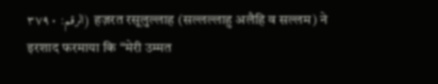الرقم: ٣٧٩٠) हज़रत रसूलुल्लाह (सल्लल्लाहु अलैहि व सल्लम) ने इरशाद फरमाया कि “मेरी उम्मत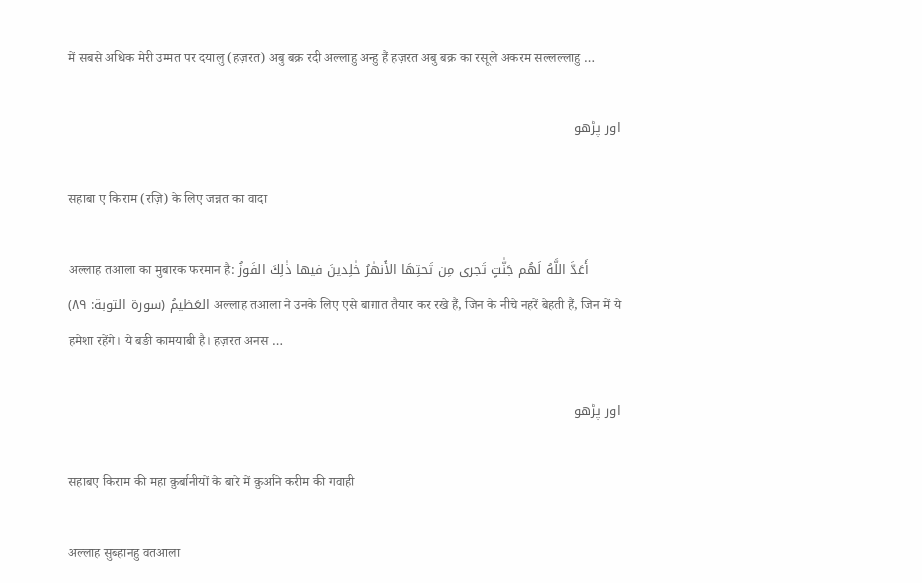में सबसे अधिक मेरी उम्मत पर दयालु (हज़रत) अबु बक्र रदी अल्लाहु अन्हु हैं हज़रत अबु बक्र का रसूले अकरम सल्लल्लाहु …

اور پڑھو

सहाबा ए किराम (रज़ि) के लिए जन्नत का वादा

अल्लाह तआला का मुबारक फरमान है: أَعَدَّ اللَّهُ لَهُم جَنّٰتٍ تَجرى مِن تَحتِهَا الأَنهٰرُ خٰلِدينَ فيها ذٰلِكَ الفَوزُ العَظيمُ (سورة التوبة: ۸۹) अल्लाह तआला ने उनके लिए एसे बाग़ात तैयार कर रखे हैं, जिन के नीचे नहरें बेहती हैं, जिन में ये हमेशा रहेंगे। ये बङी कामयाबी है। हज़रत अनस …

اور پڑھو

सहाबए किराम की महा क़ुर्बानीयों के बारे में क़ुर्आने करीम की गवाही

अल्लाह सुब्हानहु वतआला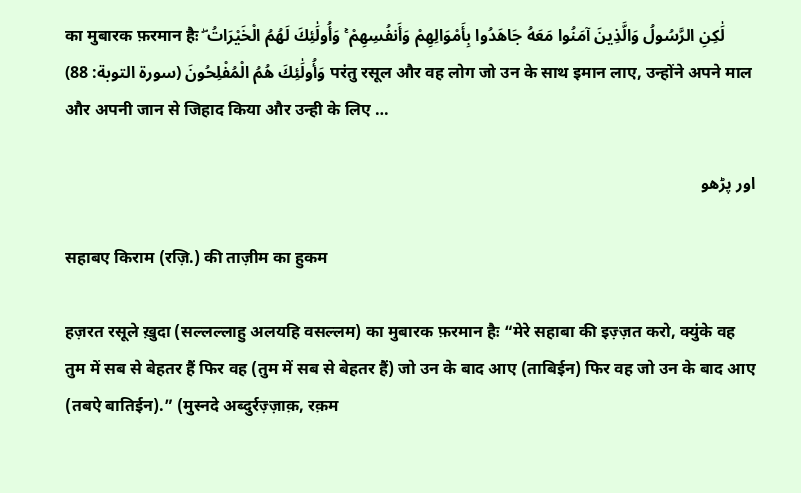का मुबारक फ़रमान हैः لَٰكِنِ الرَّسُولُ وَالَّذِينَ آمَنُوا مَعَهُ جَاهَدُوا بِأَمْوَالِهِمْ وَأَنفُسِهِمْ ۚ وَأُولَٰئِكَ لَهُمُ الْخَيْرَاتُ ۖ وَأُولَٰئِكَ هُمُ الْمُفْلِحُونَ (سورة التوبة: 88) परंतु रसूल और वह लोग जो उन के साथ इमान लाए, उन्होंने अपने माल और अपनी जान से जिहाद किया और उन्ही के लिए …

اور پڑھو

सहाबए किराम (रज़ि.) की ताज़ीम का हुकम

हज़रत रसूले ख़ुदा (सल्लल्लाहु अलयहि वसल्लम) का मुबारक फ़रमान हैः “मेरे सहाबा की इज़्ज़त करो, क्युंके वह तुम में सब से बेहतर हैं फिर वह (तुम में सब से बेहतर हैं) जो उन के बाद आए (ताबिईन) फिर वह जो उन के बाद आए (तबऐ बातिईन).” (मुस्नदे अब्दुर्रज़्ज़ाक़, रक़म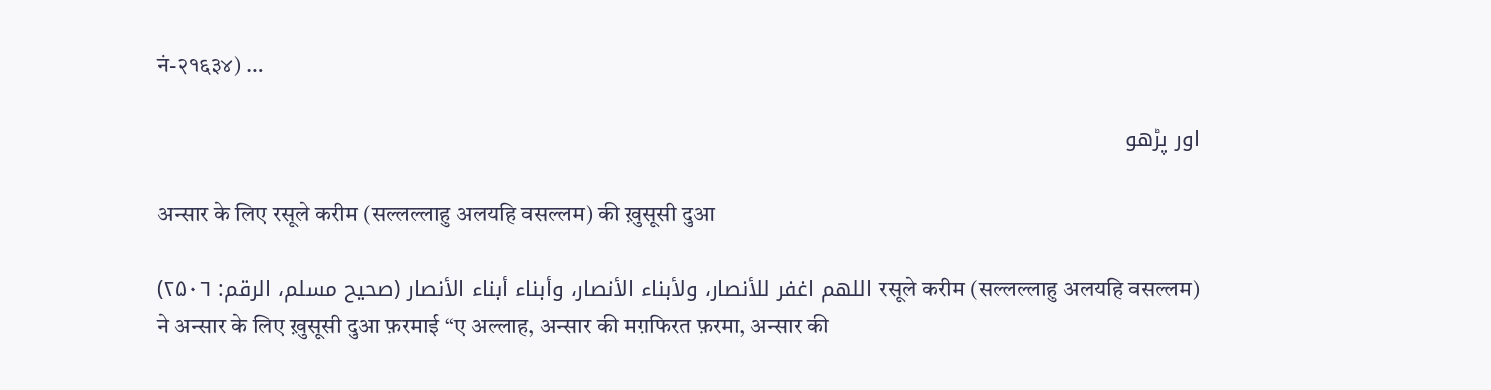नं-२१६३४) …

اور پڑھو

अन्सार के लिए रसूले करीम (सल्लल्लाहु अलयहि वसल्लम) की ख़ुसूसी दुआ

اللهم اغفر للأنصار، ولأبناء الأنصار، وأبناء أبناء الأنصار (صحيح مسلم، الرقم: ۲۵٠٦) रसूले करीम (सल्लल्लाहु अलयहि वसल्लम) ने अन्सार के लिए ख़ुसूसी दुआ फ़रमाई “ए अल्लाह, अन्सार की मग़फिरत फ़रमा, अन्सार की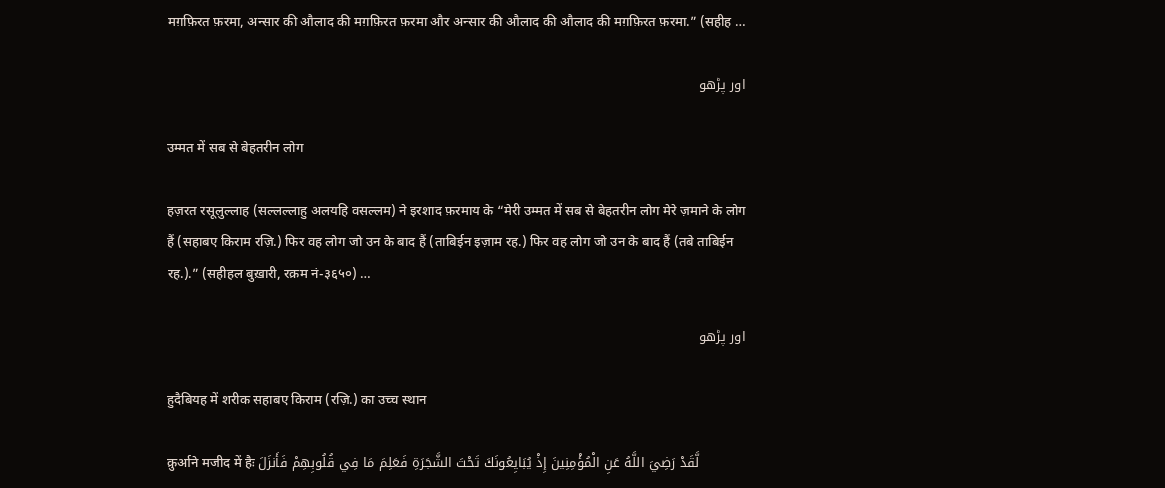मग़फ़िरत फ़रमा, अन्सार की औलाद की मग़फ़िरत फ़रमा और अन्सार की औलाद की औलाद की मग़फ़िरत फ़रमा.” (सहीह …

اور پڑھو

उम्मत में सब से बेहतरीन लोग

हज़रत रसूलुल्लाह (सल्लल्लाहु अलयहि वसल्लम) ने इरशाद फ़रमाय के “मेरी उम्मत में सब से बेहतरीन लोग मेरे ज़माने के लोग हैं (सहाबए किराम रज़ि.) फिर वह लोग जो उन के बाद हैं (ताबिईन इज़ाम रह.) फिर वह लोग जो उन के बाद हैं (तबे ताबिईन रह.).” (सहीहल बुख़ारी, रक़म नं-३६५०) …

اور پڑھو

हुदैबियह में शरीक सहाबए किराम (रज़ि.) का उच्च स्थान

क़ुर्आने मजीद में हैः لَّقَدْ رَضِيَ اللَّهُ عَنِ الْمُؤْمِنِينَ إِذْ يُبَايِعُونَكَ تَحْتَ الشَّجَرَةِ فَعَلِمَ مَا فِي قُلُوبِهِمْ فَأَنزَلَ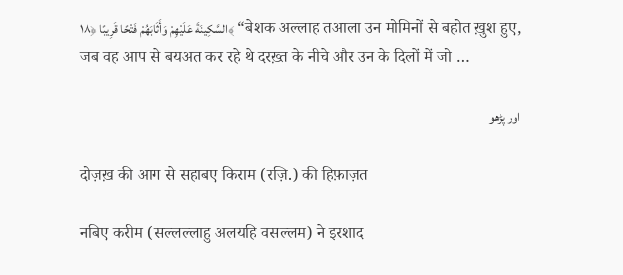السَّكِينَةَ عَلَيْهِمْ وَأَثَابَهُمْ فَتْحًا قَرِيبًا ﴿١٨﴾ “बेशक अल्लाह तआला उन मोमिनों से बहोत ख़ुश हुए, जब वह आप से बयअत कर रहे थे दरख़्त के नीचे और उन के दिलों में जो …

اور پڑھو

दोज़ख़ की आग से सहाबए किराम (रज़ि.) की हिफ़ाज़त

नबिए करीम (सल्लल्लाहु अलयहि वसल्लम) ने इरशाद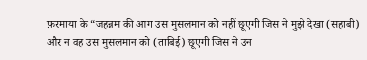फ़रमाया के “जहन्नम की आग उस मुसलमान को नहीं छूएगी जिस ने मुझे देखा (सहाबी) और न वह उस मुसलमान को (ताबिई) छूएगी जिस ने उन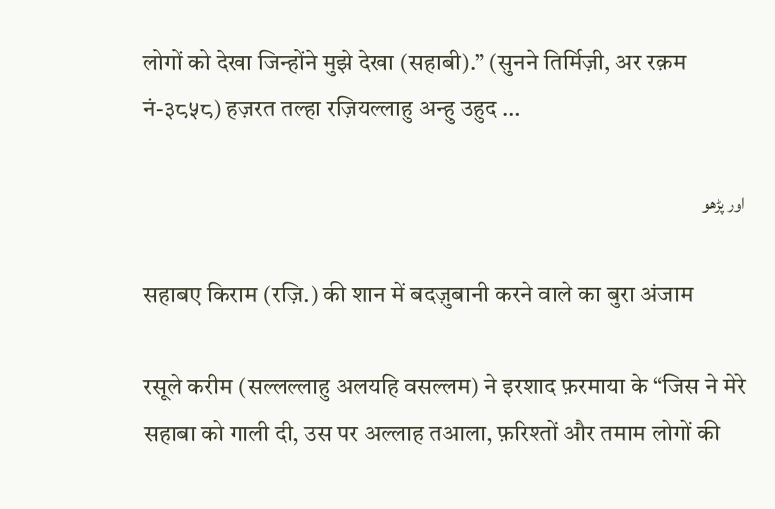लोगों को देखा जिन्होंने मुझे देखा (सहाबी).” (सुनने तिर्मिज़ी, अर रक़म नं-३८५८) हज़रत तल्हा रज़ियल्लाहु अन्हु उहुद …

اور پڑھو

सहाबए किराम (रज़ि.) की शान में बदज़ुबानी करने वाले का बुरा अंजाम

रसूले करीम (सल्लल्लाहु अलयहि वसल्लम) ने इरशाद फ़रमाया के “जिस ने मेरे सहाबा को गाली दी, उस पर अल्लाह तआला, फ़रिश्तों और तमाम लोगों की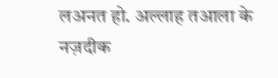लअनत हो. अल्लाह तआला के नज़दीक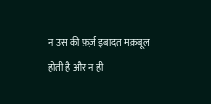न उस की फ़र्ज़ इबादत मक़बूल होती है और न ही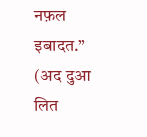नफ़ल इबादत.” (अद दुआ लित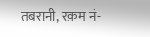तबरानी, रक़म नं-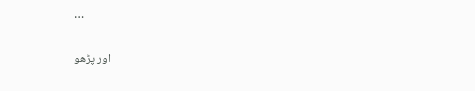…

اور پڑھو